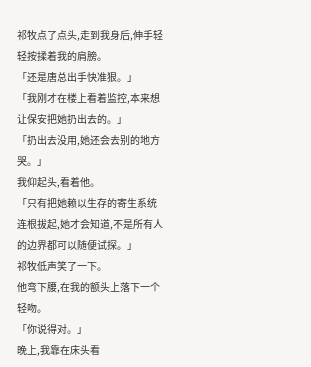祁牧点了点头,走到我身后,伸手轻轻按揉着我的肩膀。
「还是唐总出手快准狠。」
「我刚才在楼上看着监控,本来想让保安把她扔出去的。」
「扔出去没用,她还会去别的地方哭。」
我仰起头,看着他。
「只有把她赖以生存的寄生系统连根拔起,她才会知道,不是所有人的边界都可以随便试探。」
祁牧低声笑了一下。
他弯下腰,在我的额头上落下一个轻吻。
「你说得对。」
晚上,我靠在床头看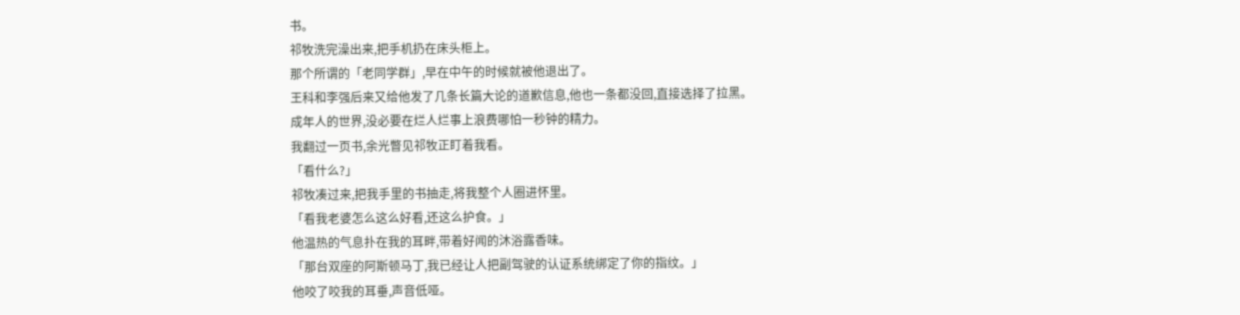书。
祁牧洗完澡出来,把手机扔在床头柜上。
那个所谓的「老同学群」,早在中午的时候就被他退出了。
王科和李强后来又给他发了几条长篇大论的道歉信息,他也一条都没回,直接选择了拉黑。
成年人的世界,没必要在烂人烂事上浪费哪怕一秒钟的精力。
我翻过一页书,余光瞥见祁牧正盯着我看。
「看什么?」
祁牧凑过来,把我手里的书抽走,将我整个人圈进怀里。
「看我老婆怎么这么好看,还这么护食。」
他温热的气息扑在我的耳畔,带着好闻的沐浴露香味。
「那台双座的阿斯顿马丁,我已经让人把副驾驶的认证系统绑定了你的指纹。」
他咬了咬我的耳垂,声音低哑。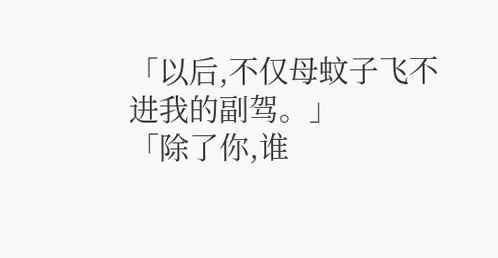「以后,不仅母蚊子飞不进我的副驾。」
「除了你,谁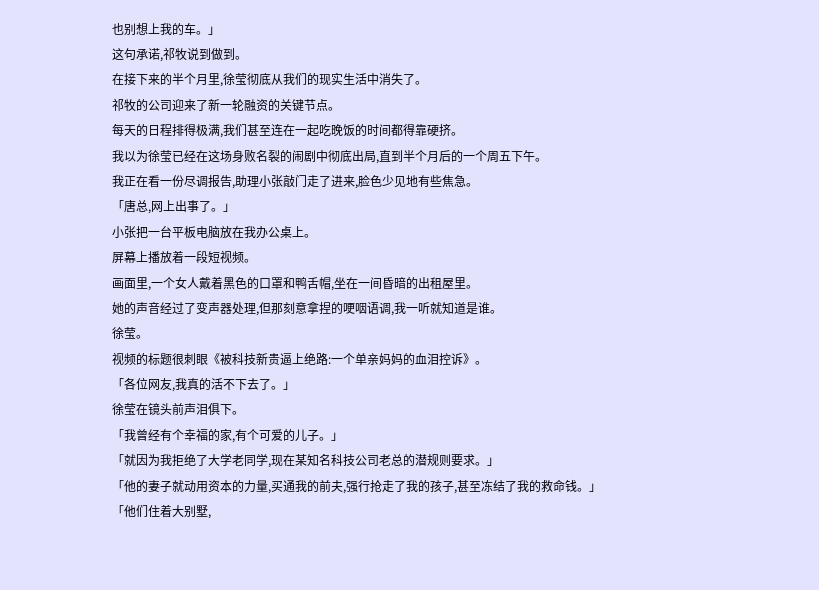也别想上我的车。」
这句承诺,祁牧说到做到。
在接下来的半个月里,徐莹彻底从我们的现实生活中消失了。
祁牧的公司迎来了新一轮融资的关键节点。
每天的日程排得极满,我们甚至连在一起吃晚饭的时间都得靠硬挤。
我以为徐莹已经在这场身败名裂的闹剧中彻底出局,直到半个月后的一个周五下午。
我正在看一份尽调报告,助理小张敲门走了进来,脸色少见地有些焦急。
「唐总,网上出事了。」
小张把一台平板电脑放在我办公桌上。
屏幕上播放着一段短视频。
画面里,一个女人戴着黑色的口罩和鸭舌帽,坐在一间昏暗的出租屋里。
她的声音经过了变声器处理,但那刻意拿捏的哽咽语调,我一听就知道是谁。
徐莹。
视频的标题很刺眼《被科技新贵逼上绝路:一个单亲妈妈的血泪控诉》。
「各位网友,我真的活不下去了。」
徐莹在镜头前声泪俱下。
「我曾经有个幸福的家,有个可爱的儿子。」
「就因为我拒绝了大学老同学,现在某知名科技公司老总的潜规则要求。」
「他的妻子就动用资本的力量,买通我的前夫,强行抢走了我的孩子,甚至冻结了我的救命钱。」
「他们住着大别墅,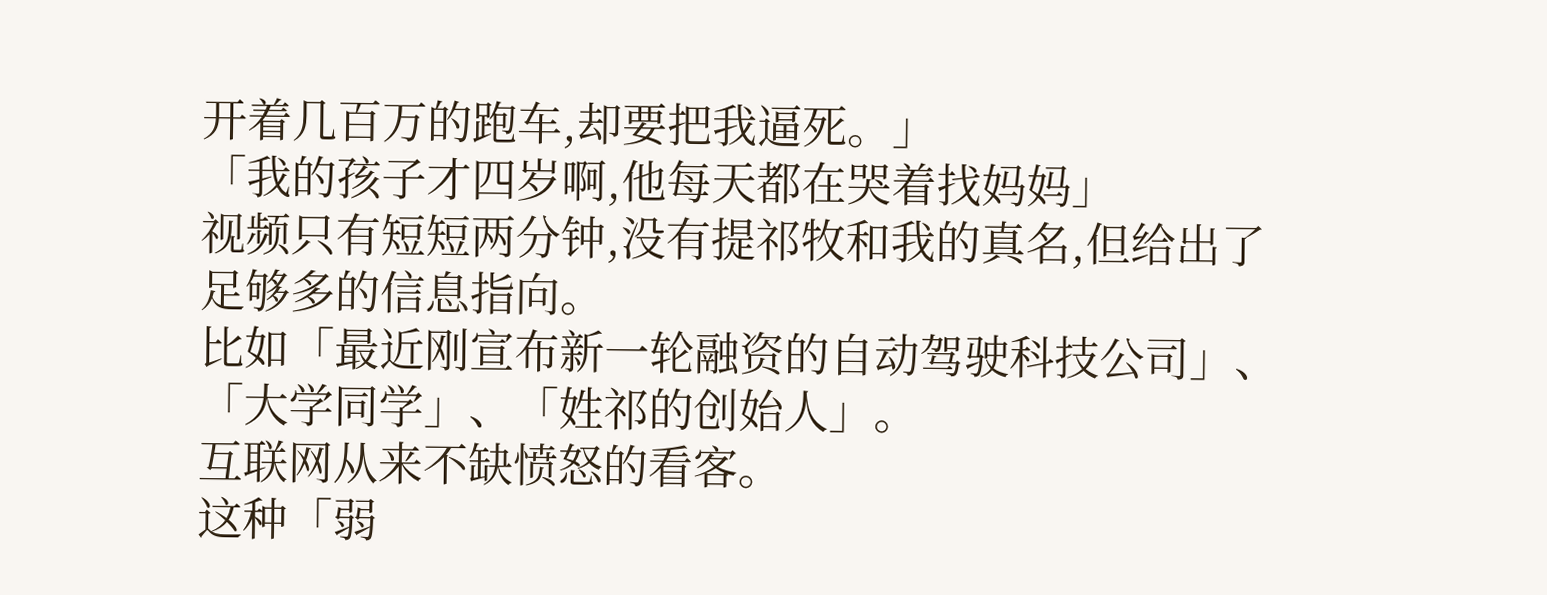开着几百万的跑车,却要把我逼死。」
「我的孩子才四岁啊,他每天都在哭着找妈妈」
视频只有短短两分钟,没有提祁牧和我的真名,但给出了足够多的信息指向。
比如「最近刚宣布新一轮融资的自动驾驶科技公司」、「大学同学」、「姓祁的创始人」。
互联网从来不缺愤怒的看客。
这种「弱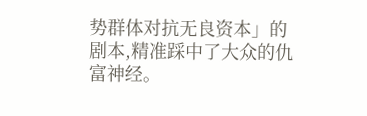势群体对抗无良资本」的剧本,精准踩中了大众的仇富神经。